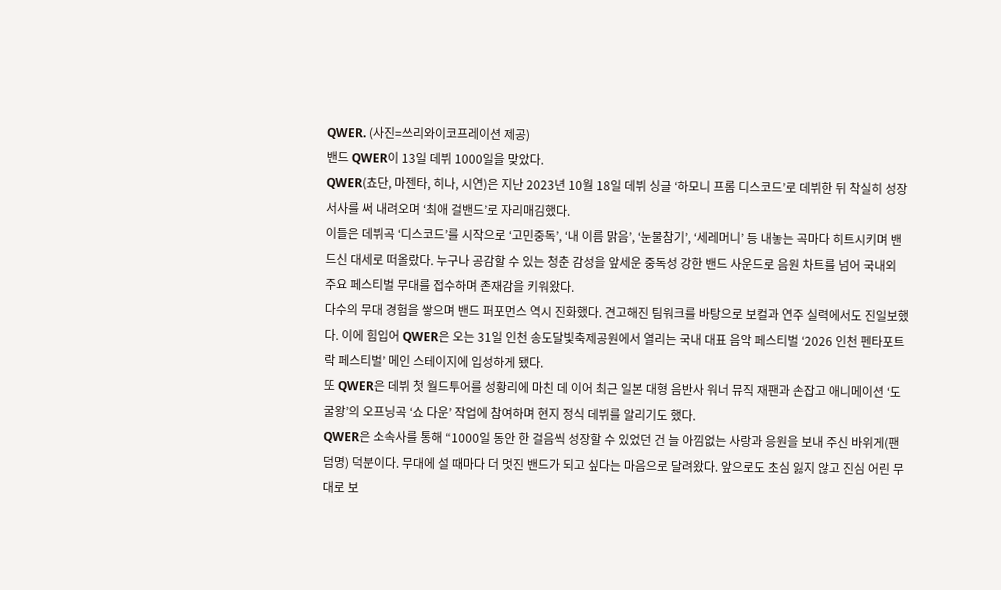QWER. (사진=쓰리와이코프레이션 제공)
밴드 QWER이 13일 데뷔 1000일을 맞았다.
QWER(쵸단, 마젠타, 히나, 시연)은 지난 2023년 10월 18일 데뷔 싱글 ‘하모니 프롬 디스코드’로 데뷔한 뒤 착실히 성장 서사를 써 내려오며 ‘최애 걸밴드’로 자리매김했다.
이들은 데뷔곡 ‘디스코드’를 시작으로 ‘고민중독’, ‘내 이름 맑음’, ‘눈물참기’, ‘세레머니’ 등 내놓는 곡마다 히트시키며 밴드신 대세로 떠올랐다. 누구나 공감할 수 있는 청춘 감성을 앞세운 중독성 강한 밴드 사운드로 음원 차트를 넘어 국내외 주요 페스티벌 무대를 접수하며 존재감을 키워왔다.
다수의 무대 경험을 쌓으며 밴드 퍼포먼스 역시 진화했다. 견고해진 팀워크를 바탕으로 보컬과 연주 실력에서도 진일보했다. 이에 힘입어 QWER은 오는 31일 인천 송도달빛축제공원에서 열리는 국내 대표 음악 페스티벌 ‘2026 인천 펜타포트 락 페스티벌’ 메인 스테이지에 입성하게 됐다.
또 QWER은 데뷔 첫 월드투어를 성황리에 마친 데 이어 최근 일본 대형 음반사 워너 뮤직 재팬과 손잡고 애니메이션 ‘도굴왕’의 오프닝곡 ‘쇼 다운’ 작업에 참여하며 현지 정식 데뷔를 알리기도 했다.
QWER은 소속사를 통해 “1000일 동안 한 걸음씩 성장할 수 있었던 건 늘 아낌없는 사랑과 응원을 보내 주신 바위게(팬덤명) 덕분이다. 무대에 설 때마다 더 멋진 밴드가 되고 싶다는 마음으로 달려왔다. 앞으로도 초심 잃지 않고 진심 어린 무대로 보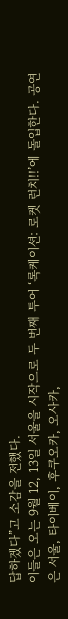답하겠다”고 소감을 전했다.
이들은 오는 9월 12, 13일 서울을 시작으로 두 번째 투어 ‘록케이션: 로켓 런치!!’에 돌입한다. 공연은 서울, 타이베이, 후쿠오카, 오사카,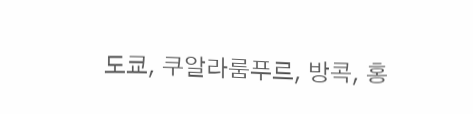도쿄, 쿠알라룸푸르, 방콕, 홍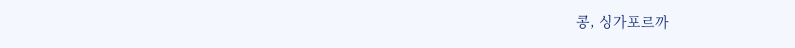콩, 싱가포르까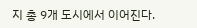지 총 9개 도시에서 이어진다.